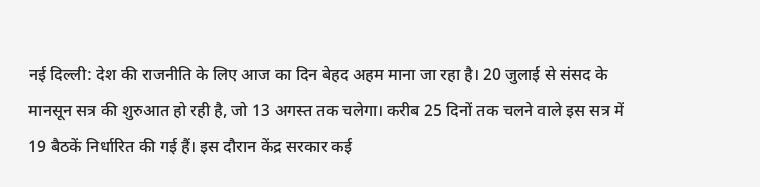नई दिल्ली: देश की राजनीति के लिए आज का दिन बेहद अहम माना जा रहा है। 20 जुलाई से संसद के मानसून सत्र की शुरुआत हो रही है, जो 13 अगस्त तक चलेगा। करीब 25 दिनों तक चलने वाले इस सत्र में 19 बैठकें निर्धारित की गई हैं। इस दौरान केंद्र सरकार कई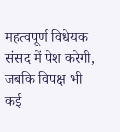महत्वपूर्ण विधेयक संसद में पेश करेगी, जबकि विपक्ष भी कई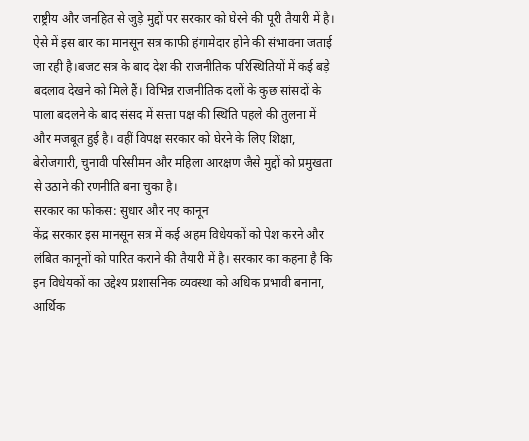राष्ट्रीय और जनहित से जुड़े मुद्दों पर सरकार को घेरने की पूरी तैयारी में है। ऐसे में इस बार का मानसून सत्र काफी हंगामेदार होने की संभावना जताई जा रही है।बजट सत्र के बाद देश की राजनीतिक परिस्थितियों में कई बड़े बदलाव देखने को मिले हैं। विभिन्न राजनीतिक दलों के कुछ सांसदों के पाला बदलने के बाद संसद में सत्ता पक्ष की स्थिति पहले की तुलना में और मजबूत हुई है। वहीं विपक्ष सरकार को घेरने के लिए शिक्षा, बेरोजगारी, चुनावी परिसीमन और महिला आरक्षण जैसे मुद्दों को प्रमुखता से उठाने की रणनीति बना चुका है।
सरकार का फोकस: सुधार और नए कानून
केंद्र सरकार इस मानसून सत्र में कई अहम विधेयकों को पेश करने और लंबित कानूनों को पारित कराने की तैयारी में है। सरकार का कहना है कि इन विधेयकों का उद्देश्य प्रशासनिक व्यवस्था को अधिक प्रभावी बनाना, आर्थिक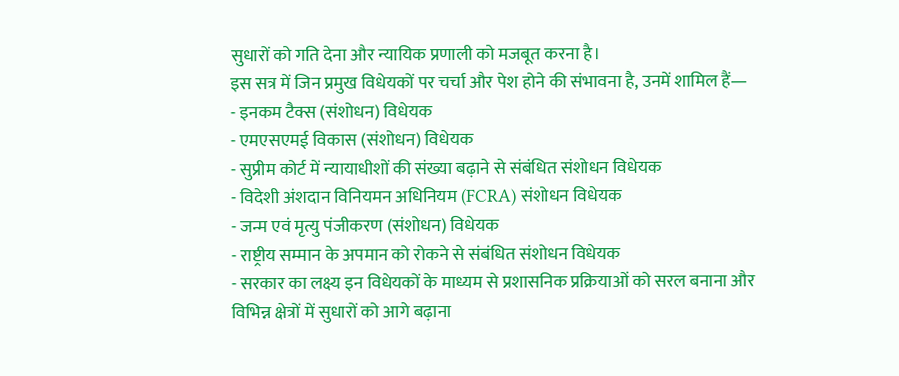सुधारों को गति देना और न्यायिक प्रणाली को मजबूत करना है।
इस सत्र में जिन प्रमुख विधेयकों पर चर्चा और पेश होने की संभावना है, उनमें शामिल हैं—
- इनकम टैक्स (संशोधन) विधेयक
- एमएसएमई विकास (संशोधन) विधेयक
- सुप्रीम कोर्ट में न्यायाधीशों की संख्या बढ़ाने से संबंधित संशोधन विधेयक
- विदेशी अंशदान विनियमन अधिनियम (FCRA) संशोधन विधेयक
- जन्म एवं मृत्यु पंजीकरण (संशोधन) विधेयक
- राष्ट्रीय सम्मान के अपमान को रोकने से संबंधित संशोधन विधेयक
- सरकार का लक्ष्य इन विधेयकों के माध्यम से प्रशासनिक प्रक्रियाओं को सरल बनाना और विभिन्न क्षेत्रों में सुधारों को आगे बढ़ाना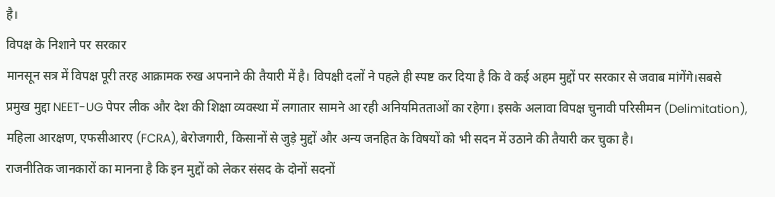है।
विपक्ष के निशाने पर सरकार
मानसून सत्र में विपक्ष पूरी तरह आक्रामक रुख अपनाने की तैयारी में है। विपक्षी दलों ने पहले ही स्पष्ट कर दिया है कि वे कई अहम मुद्दों पर सरकार से जवाब मांगेंगे।सबसे प्रमुख मुद्दा NEET-UG पेपर लीक और देश की शिक्षा व्यवस्था में लगातार सामने आ रही अनियमितताओं का रहेगा। इसके अलावा विपक्ष चुनावी परिसीमन (Delimitation), महिला आरक्षण, एफसीआरए (FCRA), बेरोजगारी, किसानों से जुड़े मुद्दों और अन्य जनहित के विषयों को भी सदन में उठाने की तैयारी कर चुका है।
राजनीतिक जानकारों का मानना है कि इन मुद्दों को लेकर संसद के दोनों सदनों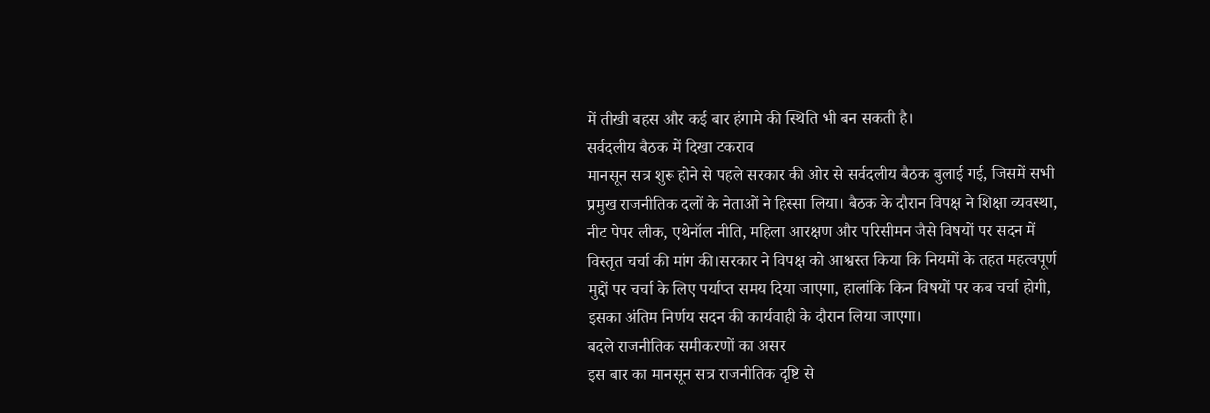में तीखी बहस और कई बार हंगामे की स्थिति भी बन सकती है।
सर्वदलीय बैठक में दिखा टकराव
मानसून सत्र शुरू होने से पहले सरकार की ओर से सर्वदलीय बैठक बुलाई गई, जिसमें सभी प्रमुख राजनीतिक दलों के नेताओं ने हिस्सा लिया। बैठक के दौरान विपक्ष ने शिक्षा व्यवस्था, नीट पेपर लीक, एथेनॉल नीति, महिला आरक्षण और परिसीमन जैसे विषयों पर सदन में विस्तृत चर्चा की मांग की।सरकार ने विपक्ष को आश्वस्त किया कि नियमों के तहत महत्वपूर्ण मुद्दों पर चर्चा के लिए पर्याप्त समय दिया जाएगा, हालांकि किन विषयों पर कब चर्चा होगी, इसका अंतिम निर्णय सदन की कार्यवाही के दौरान लिया जाएगा।
बदले राजनीतिक समीकरणों का असर
इस बार का मानसून सत्र राजनीतिक दृष्टि से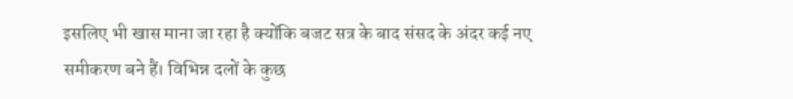इसलिए भी खास माना जा रहा है क्योंकि बजट सत्र के बाद संसद के अंदर कई नए समीकरण बने हैं। विभिन्न दलों के कुछ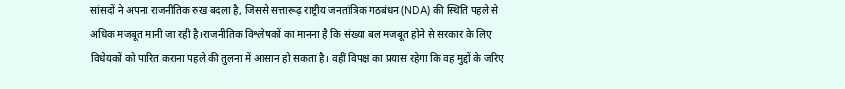सांसदों ने अपना राजनीतिक रुख बदला है, जिससे सत्तारूढ़ राष्ट्रीय जनतांत्रिक गठबंधन (NDA) की स्थिति पहले से अधिक मजबूत मानी जा रही है।राजनीतिक विश्लेषकों का मानना है कि संख्या बल मजबूत होने से सरकार के लिए विधेयकों को पारित कराना पहले की तुलना में आसान हो सकता है। वहीं विपक्ष का प्रयास रहेगा कि वह मुद्दों के जरिए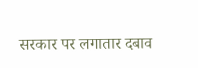सरकार पर लगातार दबाव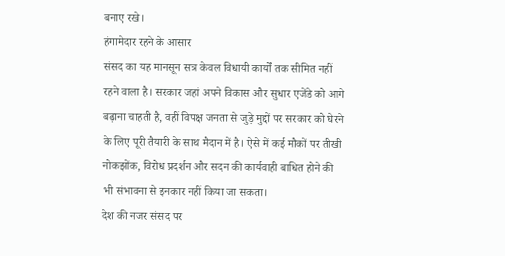बनाए रखे।
हंगामेदार रहने के आसार
संसद का यह मानसून सत्र केवल विधायी कार्यों तक सीमित नहीं रहने वाला है। सरकार जहां अपने विकास और सुधार एजेंडे को आगे बढ़ाना चाहती है, वहीं विपक्ष जनता से जुड़े मुद्दों पर सरकार को घेरने के लिए पूरी तैयारी के साथ मैदान में है। ऐसे में कई मौकों पर तीखी नोकझोंक, विरोध प्रदर्शन और सदन की कार्यवाही बाधित होने की भी संभावना से इनकार नहीं किया जा सकता।
देश की नजर संसद पर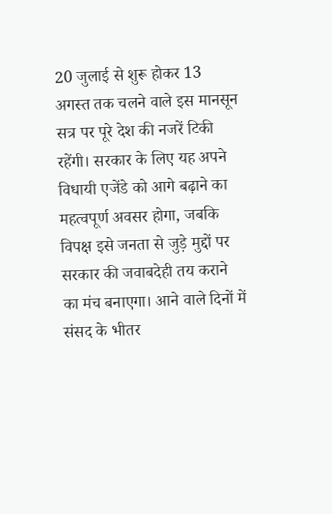20 जुलाई से शुरू होकर 13 अगस्त तक चलने वाले इस मानसून सत्र पर पूरे देश की नजरें टिकी रहेंगी। सरकार के लिए यह अपने विधायी एजेंडे को आगे बढ़ाने का महत्वपूर्ण अवसर होगा, जबकि विपक्ष इसे जनता से जुड़े मुद्दों पर सरकार की जवाबदेही तय कराने का मंच बनाएगा। आने वाले दिनों में संसद के भीतर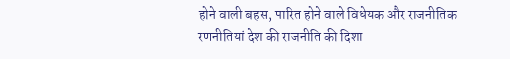होने वाली बहस, पारित होने वाले विधेयक और राजनीतिक रणनीतियां देश की राजनीति की दिशा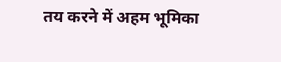तय करने में अहम भूमिका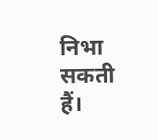निभा सकती हैं।